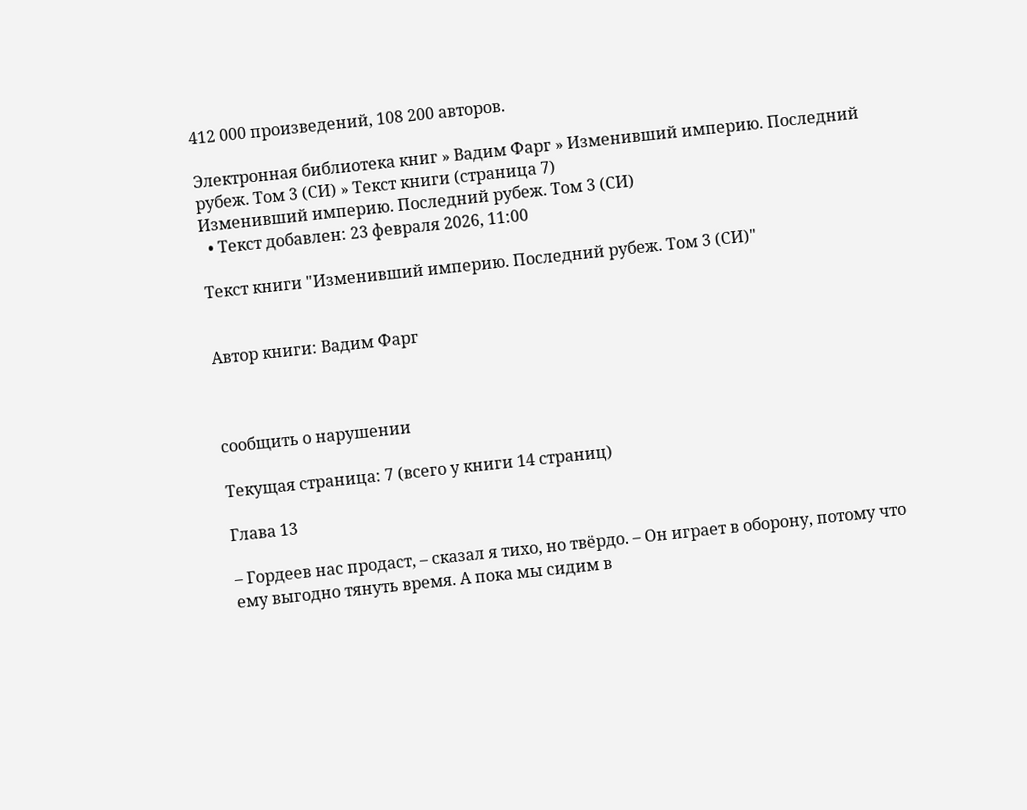412 000 произведений, 108 200 авторов.

Электронная библиотека книг » Вадим Фарг » Изменивший империю. Последний рубеж. Том 3 (СИ) » Текст книги (страница 7)
Изменивший империю. Последний рубеж. Том 3 (СИ)
  • Текст добавлен: 23 февраля 2026, 11:00

Текст книги "Изменивший империю. Последний рубеж. Том 3 (СИ)"


Автор книги: Вадим Фарг



сообщить о нарушении

Текущая страница: 7 (всего у книги 14 страниц)

Глава 13

– Гордеев нас продаст, – сказал я тихо, но твёрдо. – Он играет в оборону, потому что ему выгодно тянуть время. А пока мы сидим в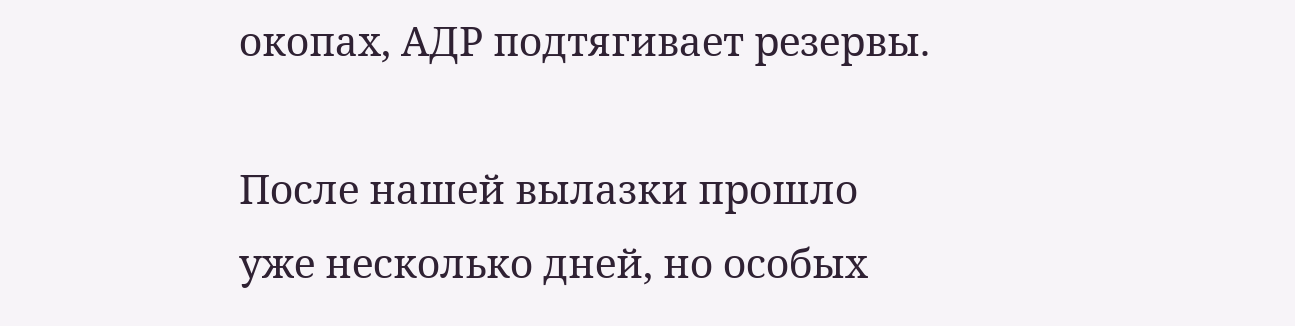окопах, АДР подтягивает резервы.

После нашей вылазки прошло уже несколько дней, но особых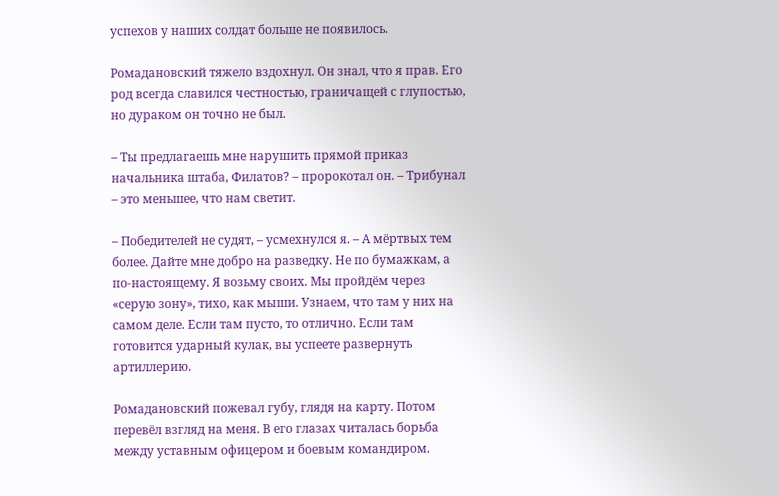успехов у наших солдат больше не появилось.

Ромадановский тяжело вздохнул. Он знал, что я прав. Его род всегда славился честностью, граничащей с глупостью, но дураком он точно не был.

– Ты предлагаешь мне нарушить прямой приказ начальника штаба, Филатов? – пророкотал он. – Трибунал – это меньшее, что нам светит.

– Победителей не судят, – усмехнулся я. – А мёртвых тем более. Дайте мне добро на разведку. Не по бумажкам, а по-настоящему. Я возьму своих. Мы пройдём через «серую зону», тихо, как мыши. Узнаем, что там у них на самом деле. Если там пусто, то отлично. Если там готовится ударный кулак, вы успеете развернуть артиллерию.

Ромадановский пожевал губу, глядя на карту. Потом перевёл взгляд на меня. В его глазах читалась борьба между уставным офицером и боевым командиром.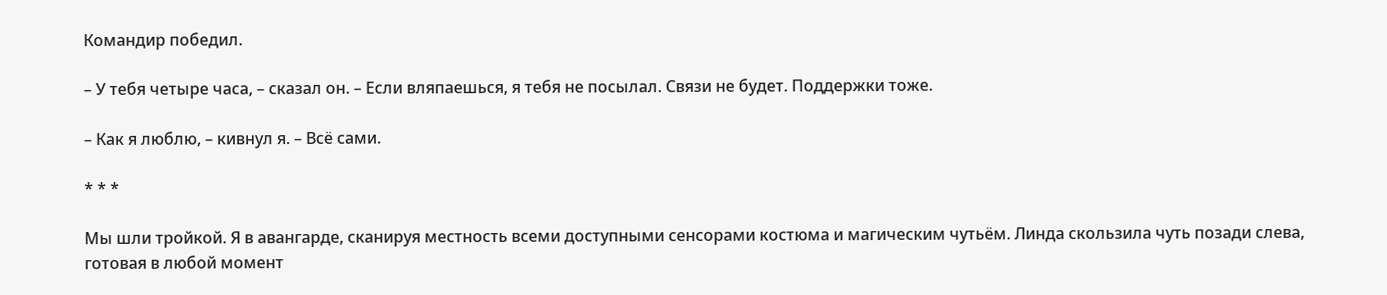Командир победил.

– У тебя четыре часа, – сказал он. – Если вляпаешься, я тебя не посылал. Связи не будет. Поддержки тоже.

– Как я люблю, – кивнул я. – Всё сами.

* * *

Мы шли тройкой. Я в авангарде, сканируя местность всеми доступными сенсорами костюма и магическим чутьём. Линда скользила чуть позади слева, готовая в любой момент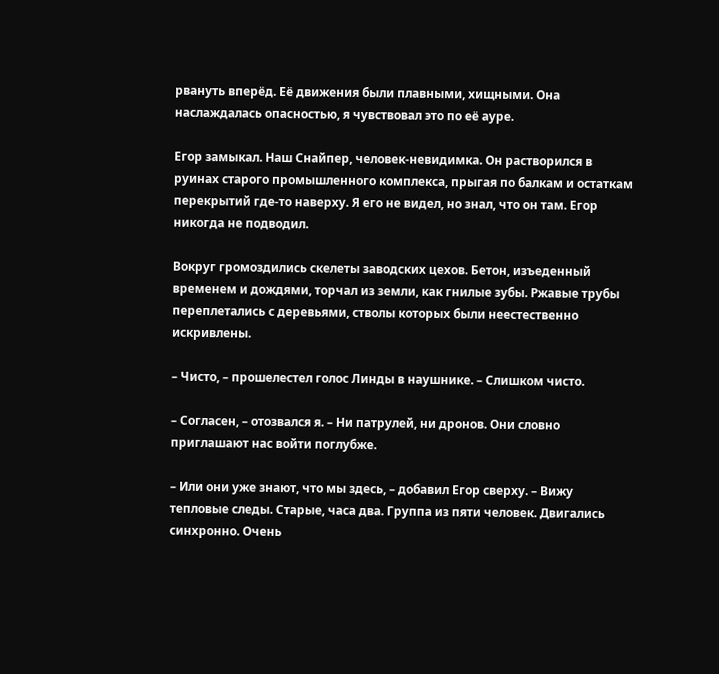рвануть вперёд. Её движения были плавными, хищными. Она наслаждалась опасностью, я чувствовал это по её ауре.

Егор замыкал. Наш Снайпер, человек-невидимка. Он растворился в руинах старого промышленного комплекса, прыгая по балкам и остаткам перекрытий где-то наверху. Я его не видел, но знал, что он там. Егор никогда не подводил.

Вокруг громоздились скелеты заводских цехов. Бетон, изъеденный временем и дождями, торчал из земли, как гнилые зубы. Ржавые трубы переплетались с деревьями, стволы которых были неестественно искривлены.

– Чисто, – прошелестел голос Линды в наушнике. – Слишком чисто.

– Согласен, – отозвался я. – Ни патрулей, ни дронов. Они словно приглашают нас войти поглубже.

– Или они уже знают, что мы здесь, – добавил Егор сверху. – Вижу тепловые следы. Старые, часа два. Группа из пяти человек. Двигались синхронно. Очень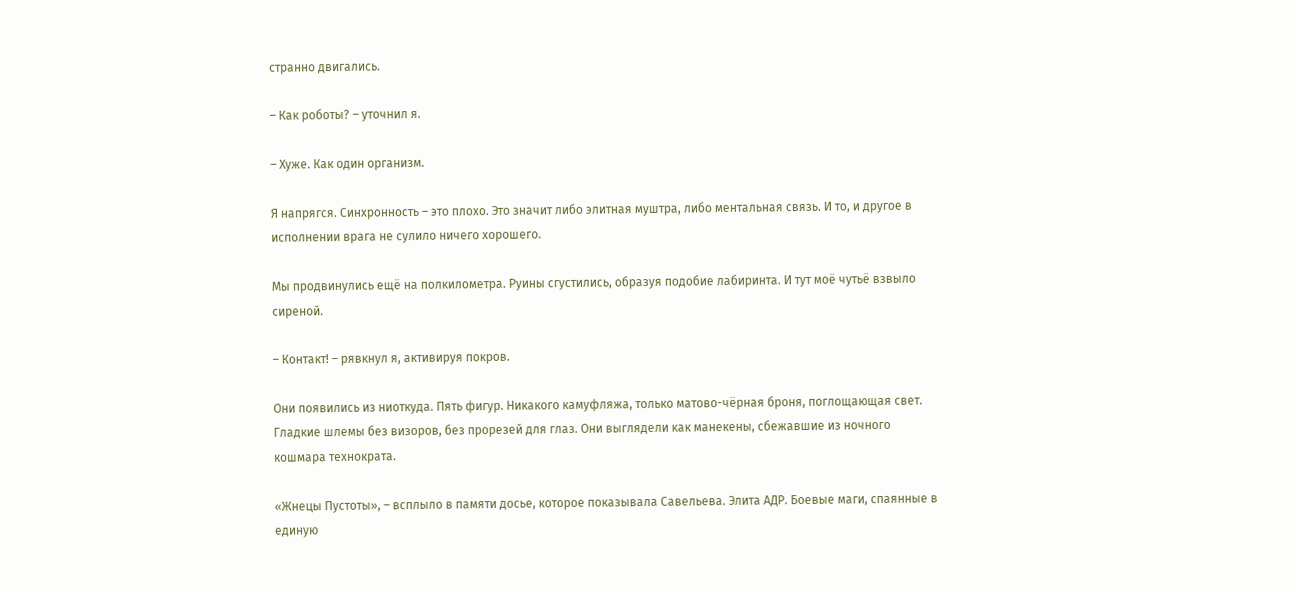странно двигались.

– Как роботы? – уточнил я.

– Хуже. Как один организм.

Я напрягся. Синхронность – это плохо. Это значит либо элитная муштра, либо ментальная связь. И то, и другое в исполнении врага не сулило ничего хорошего.

Мы продвинулись ещё на полкилометра. Руины сгустились, образуя подобие лабиринта. И тут моё чутьё взвыло сиреной.

– Контакт! – рявкнул я, активируя покров.

Они появились из ниоткуда. Пять фигур. Никакого камуфляжа, только матово-чёрная броня, поглощающая свет. Гладкие шлемы без визоров, без прорезей для глаз. Они выглядели как манекены, сбежавшие из ночного кошмара технократа.

«Жнецы Пустоты», – всплыло в памяти досье, которое показывала Савельева. Элита АДР. Боевые маги, спаянные в единую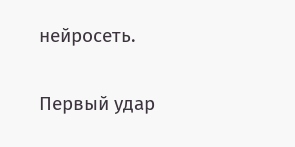нейросеть.

Первый удар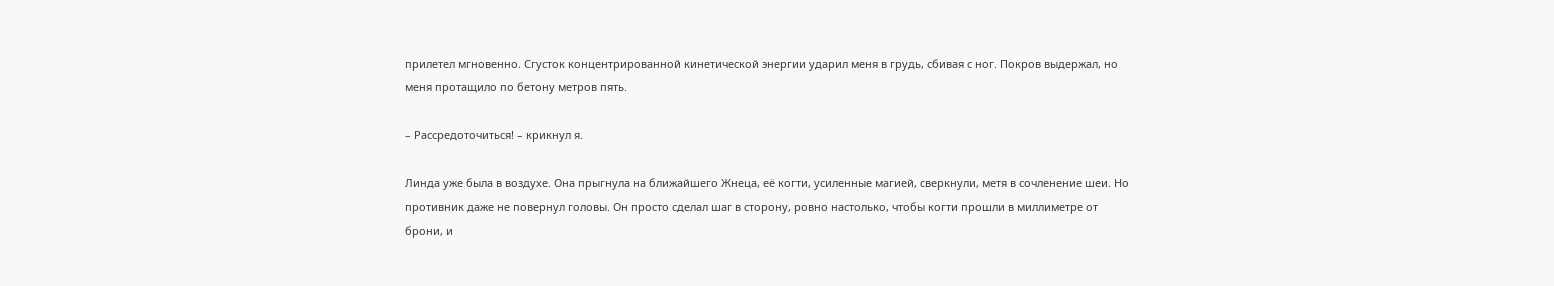прилетел мгновенно. Сгусток концентрированной кинетической энергии ударил меня в грудь, сбивая с ног. Покров выдержал, но меня протащило по бетону метров пять.

– Рассредоточиться! – крикнул я.

Линда уже была в воздухе. Она прыгнула на ближайшего Жнеца, её когти, усиленные магией, сверкнули, метя в сочленение шеи. Но противник даже не повернул головы. Он просто сделал шаг в сторону, ровно настолько, чтобы когти прошли в миллиметре от брони, и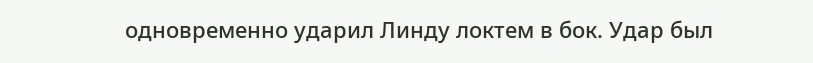одновременно ударил Линду локтем в бок. Удар был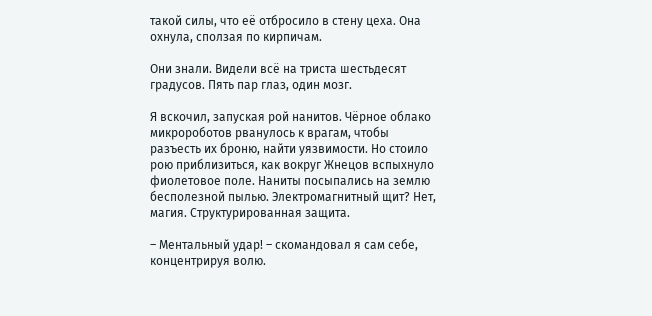такой силы, что её отбросило в стену цеха. Она охнула, сползая по кирпичам.

Они знали. Видели всё на триста шестьдесят градусов. Пять пар глаз, один мозг.

Я вскочил, запуская рой нанитов. Чёрное облако микророботов рванулось к врагам, чтобы разъесть их броню, найти уязвимости. Но стоило рою приблизиться, как вокруг Жнецов вспыхнуло фиолетовое поле. Наниты посыпались на землю бесполезной пылью. Электромагнитный щит? Нет, магия. Структурированная защита.

– Ментальный удар! – скомандовал я сам себе, концентрируя волю.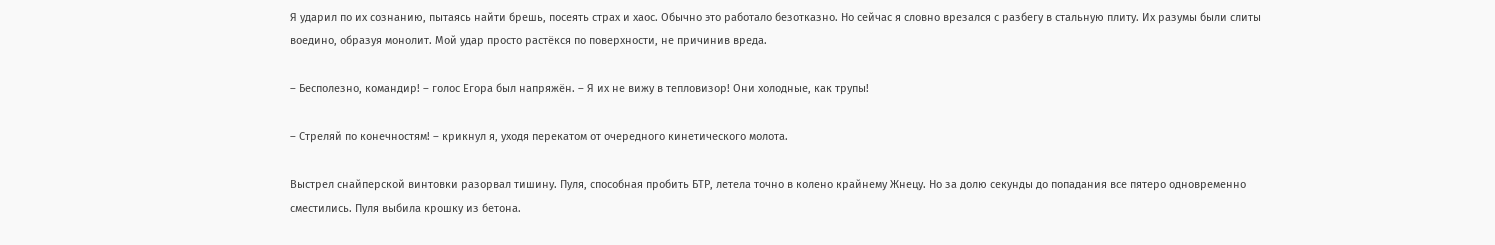Я ударил по их сознанию, пытаясь найти брешь, посеять страх и хаос. Обычно это работало безотказно. Но сейчас я словно врезался с разбегу в стальную плиту. Их разумы были слиты воедино, образуя монолит. Мой удар просто растёкся по поверхности, не причинив вреда.

– Бесполезно, командир! – голос Егора был напряжён. – Я их не вижу в тепловизор! Они холодные, как трупы!

– Стреляй по конечностям! – крикнул я, уходя перекатом от очередного кинетического молота.

Выстрел снайперской винтовки разорвал тишину. Пуля, способная пробить БТР, летела точно в колено крайнему Жнецу. Но за долю секунды до попадания все пятеро одновременно сместились. Пуля выбила крошку из бетона.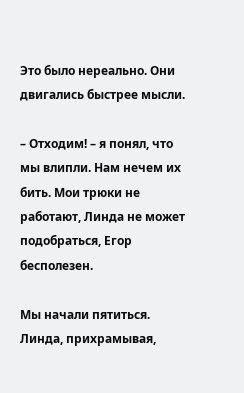Это было нереально. Они двигались быстрее мысли.

– Отходим! – я понял, что мы влипли. Нам нечем их бить. Мои трюки не работают, Линда не может подобраться, Егор бесполезен.

Мы начали пятиться. Линда, прихрамывая,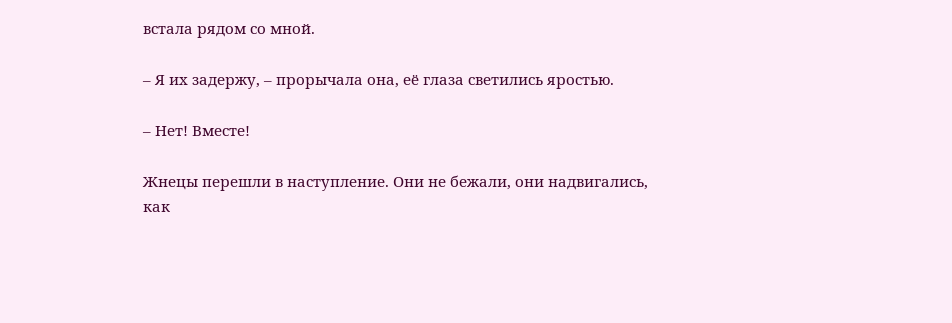встала рядом со мной.

– Я их задержу, – прорычала она, её глаза светились яростью.

– Нет! Вместе!

Жнецы перешли в наступление. Они не бежали, они надвигались, как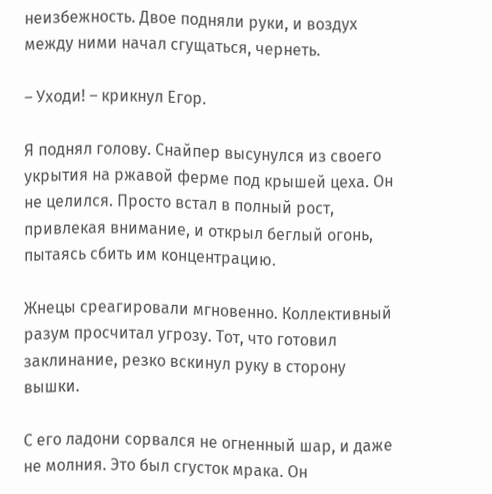неизбежность. Двое подняли руки, и воздух между ними начал сгущаться, чернеть.

– Уходи! – крикнул Егор.

Я поднял голову. Снайпер высунулся из своего укрытия на ржавой ферме под крышей цеха. Он не целился. Просто встал в полный рост, привлекая внимание, и открыл беглый огонь, пытаясь сбить им концентрацию.

Жнецы среагировали мгновенно. Коллективный разум просчитал угрозу. Тот, что готовил заклинание, резко вскинул руку в сторону вышки.

С его ладони сорвался не огненный шар, и даже не молния. Это был сгусток мрака. Он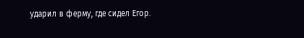ударил в ферму, где сидел Егор.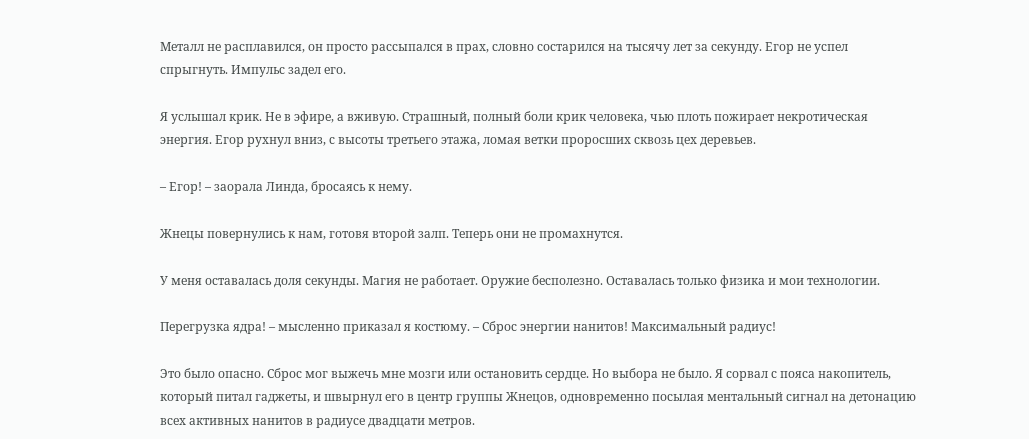Металл не расплавился, он просто рассыпался в прах, словно состарился на тысячу лет за секунду. Егор не успел спрыгнуть. Импульс задел его.

Я услышал крик. Не в эфире, а вживую. Страшный, полный боли крик человека, чью плоть пожирает некротическая энергия. Егор рухнул вниз, с высоты третьего этажа, ломая ветки проросших сквозь цех деревьев.

– Егор! – заорала Линда, бросаясь к нему.

Жнецы повернулись к нам, готовя второй залп. Теперь они не промахнутся.

У меня оставалась доля секунды. Магия не работает. Оружие бесполезно. Оставалась только физика и мои технологии.

Перегрузка ядра! – мысленно приказал я костюму. – Сброс энергии нанитов! Максимальный радиус!

Это было опасно. Сброс мог выжечь мне мозги или остановить сердце. Но выбора не было. Я сорвал с пояса накопитель, который питал гаджеты, и швырнул его в центр группы Жнецов, одновременно посылая ментальный сигнал на детонацию всех активных нанитов в радиусе двадцати метров.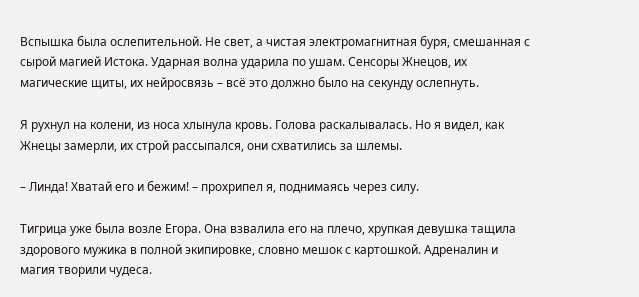Вспышка была ослепительной. Не свет, а чистая электромагнитная буря, смешанная с сырой магией Истока. Ударная волна ударила по ушам. Сенсоры Жнецов, их магические щиты, их нейросвязь – всё это должно было на секунду ослепнуть.

Я рухнул на колени, из носа хлынула кровь. Голова раскалывалась. Но я видел, как Жнецы замерли, их строй рассыпался, они схватились за шлемы.

– Линда! Хватай его и бежим! – прохрипел я, поднимаясь через силу.

Тигрица уже была возле Егора. Она взвалила его на плечо, хрупкая девушка тащила здорового мужика в полной экипировке, словно мешок с картошкой. Адреналин и магия творили чудеса.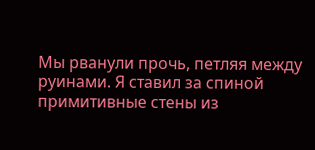Мы рванули прочь, петляя между руинами. Я ставил за спиной примитивные стены из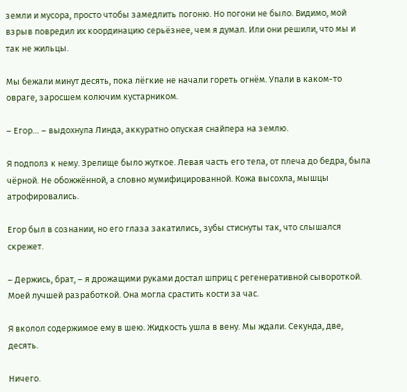земли и мусора, просто чтобы замедлить погоню. Но погони не было. Видимо, мой взрыв повредил их координацию серьёзнее, чем я думал. Или они решили, что мы и так не жильцы.

Мы бежали минут десять, пока лёгкие не начали гореть огнём. Упали в каком-то овраге, заросшем колючим кустарником.

– Егор… – выдохнула Линда, аккуратно опуская снайпера на землю.

Я подполз к нему. Зрелище было жуткое. Левая часть его тела, от плеча до бедра, была чёрной. Не обожжённой, а словно мумифицированной. Кожа высохла, мышцы атрофировались.

Егор был в сознании, но его глаза закатились, зубы стиснуты так, что слышался скрежет.

– Держись, брат, – я дрожащими руками достал шприц с регенеративной сывороткой. Моей лучшей разработкой. Она могла срастить кости за час.

Я вколол содержимое ему в шею. Жидкость ушла в вену. Мы ждали. Секунда, две, десять.

Ничего.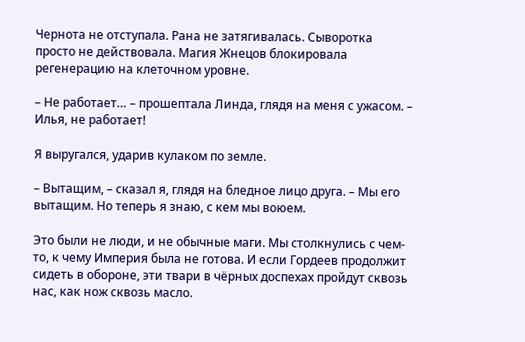Чернота не отступала. Рана не затягивалась. Сыворотка просто не действовала. Магия Жнецов блокировала регенерацию на клеточном уровне.

– Не работает… – прошептала Линда, глядя на меня с ужасом. – Илья, не работает!

Я выругался, ударив кулаком по земле.

– Вытащим, – сказал я, глядя на бледное лицо друга. – Мы его вытащим. Но теперь я знаю, с кем мы воюем.

Это были не люди, и не обычные маги. Мы столкнулись с чем-то, к чему Империя была не готова. И если Гордеев продолжит сидеть в обороне, эти твари в чёрных доспехах пройдут сквозь нас, как нож сквозь масло.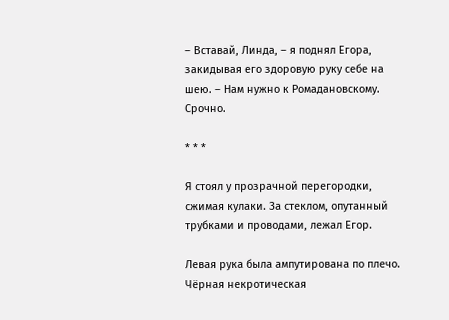– Вставай, Линда, – я поднял Егора, закидывая его здоровую руку себе на шею. – Нам нужно к Ромадановскому. Срочно.

* * *

Я стоял у прозрачной перегородки, сжимая кулаки. За стеклом, опутанный трубками и проводами, лежал Егор.

Левая рука была ампутирована по плечо. Чёрная некротическая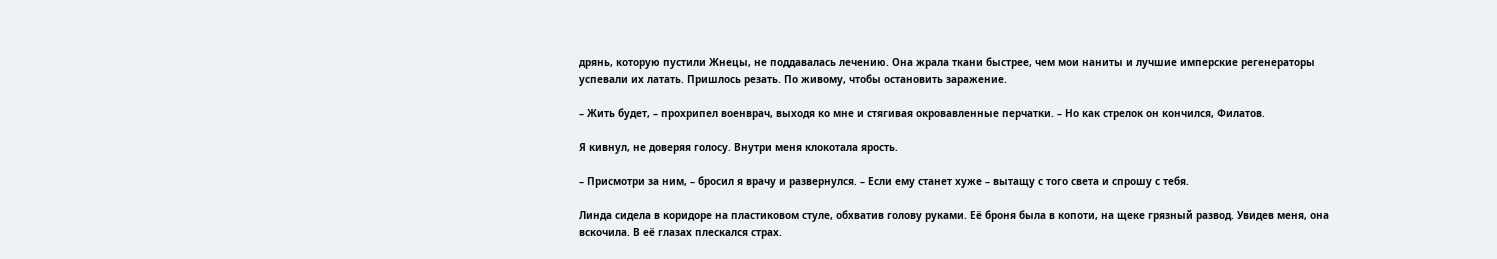дрянь, которую пустили Жнецы, не поддавалась лечению. Она жрала ткани быстрее, чем мои наниты и лучшие имперские регенераторы успевали их латать. Пришлось резать. По живому, чтобы остановить заражение.

– Жить будет, – прохрипел военврач, выходя ко мне и стягивая окровавленные перчатки. – Но как стрелок он кончился, Филатов.

Я кивнул, не доверяя голосу. Внутри меня клокотала ярость.

– Присмотри за ним, – бросил я врачу и развернулся. – Если ему станет хуже – вытащу с того света и спрошу с тебя.

Линда сидела в коридоре на пластиковом стуле, обхватив голову руками. Её броня была в копоти, на щеке грязный развод. Увидев меня, она вскочила. В её глазах плескался страх.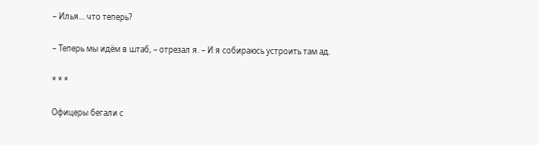– Илья… что теперь?

– Теперь мы идём в штаб, – отрезал я. – И я собираюсь устроить там ад.

* * *

Офицеры бегали с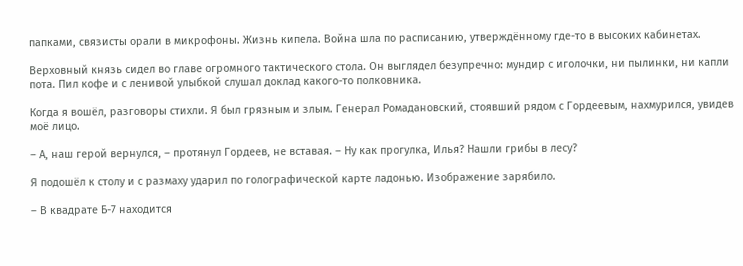папками, связисты орали в микрофоны. Жизнь кипела. Война шла по расписанию, утверждённому где-то в высоких кабинетах.

Верховный князь сидел во главе огромного тактического стола. Он выглядел безупречно: мундир с иголочки, ни пылинки, ни капли пота. Пил кофе и с ленивой улыбкой слушал доклад какого-то полковника.

Когда я вошёл, разговоры стихли. Я был грязным и злым. Генерал Ромадановский, стоявший рядом с Гордеевым, нахмурился, увидев моё лицо.

– А, наш герой вернулся, – протянул Гордеев, не вставая. – Ну как прогулка, Илья? Нашли грибы в лесу?

Я подошёл к столу и с размаху ударил по голографической карте ладонью. Изображение зарябило.

– В квадрате Б-7 находится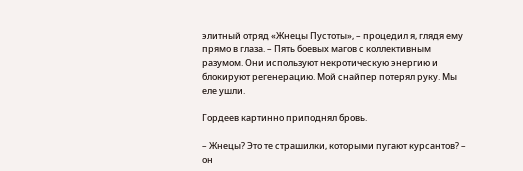элитный отряд «Жнецы Пустоты», – процедил я, глядя ему прямо в глаза. – Пять боевых магов с коллективным разумом. Они используют некротическую энергию и блокируют регенерацию. Мой снайпер потерял руку. Мы еле ушли.

Гордеев картинно приподнял бровь.

– Жнецы? Это те страшилки, которыми пугают курсантов? – он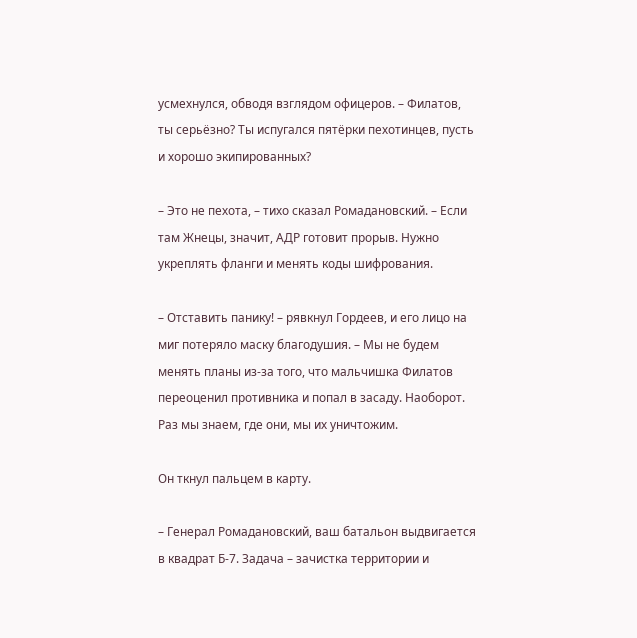усмехнулся, обводя взглядом офицеров. – Филатов, ты серьёзно? Ты испугался пятёрки пехотинцев, пусть и хорошо экипированных?

– Это не пехота, – тихо сказал Ромадановский. – Если там Жнецы, значит, АДР готовит прорыв. Нужно укреплять фланги и менять коды шифрования.

– Отставить панику! – рявкнул Гордеев, и его лицо на миг потеряло маску благодушия. – Мы не будем менять планы из-за того, что мальчишка Филатов переоценил противника и попал в засаду. Наоборот. Раз мы знаем, где они, мы их уничтожим.

Он ткнул пальцем в карту.

– Генерал Ромадановский, ваш батальон выдвигается в квадрат Б-7. Задача – зачистка территории и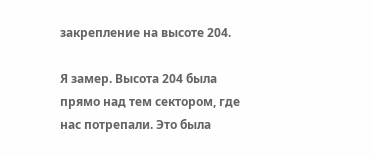закрепление на высоте 204.

Я замер. Высота 204 была прямо над тем сектором, где нас потрепали. Это была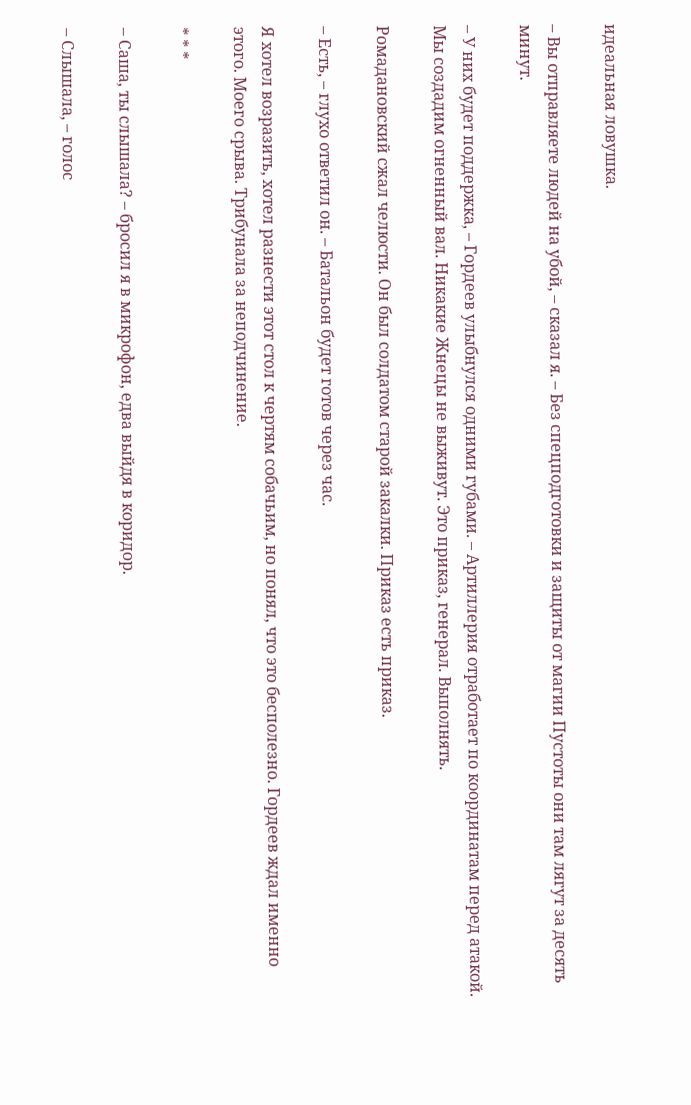идеальная ловушка.

– Вы отправляете людей на убой, – сказал я. – Без спецподготовки и защиты от магии Пустоты они там лягут за десять минут.

– У них будет поддержка, – Гордеев улыбнулся одними губами. – Артиллерия отработает по координатам перед атакой. Мы создадим огненный вал. Никакие Жнецы не выживут. Это приказ, генерал. Выполнять.

Ромадановский сжал челюсти. Он был солдатом старой закалки. Приказ есть приказ.

– Есть, – глухо ответил он. – Батальон будет готов через час.

Я хотел возразить, хотел разнести этот стол к чертям собачьим, но понял, что это бесполезно. Гордеев ждал именно этого. Моего срыва. Трибунала за неподчинение.

* * *

– Саша, ты слышала? – бросил я в микрофон, едва выйдя в коридор.

– Слышала, – голос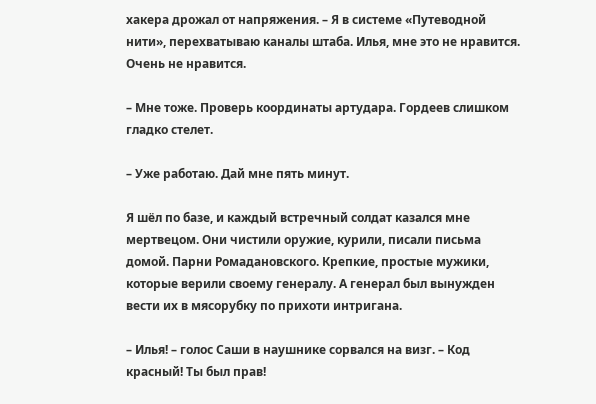хакера дрожал от напряжения. – Я в системе «Путеводной нити», перехватываю каналы штаба. Илья, мне это не нравится. Очень не нравится.

– Мне тоже. Проверь координаты артудара. Гордеев слишком гладко стелет.

– Уже работаю. Дай мне пять минут.

Я шёл по базе, и каждый встречный солдат казался мне мертвецом. Они чистили оружие, курили, писали письма домой. Парни Ромадановского. Крепкие, простые мужики, которые верили своему генералу. А генерал был вынужден вести их в мясорубку по прихоти интригана.

– Илья! – голос Саши в наушнике сорвался на визг. – Код красный! Ты был прав!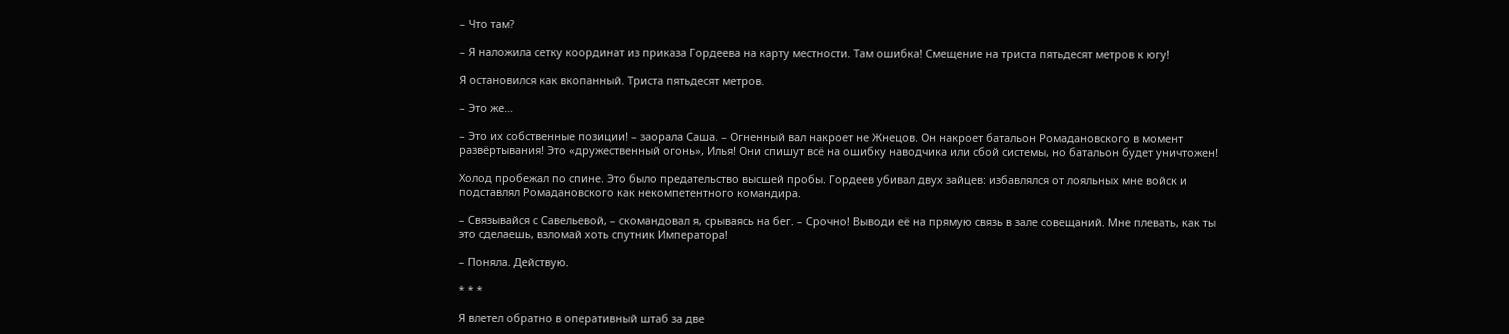– Что там?

– Я наложила сетку координат из приказа Гордеева на карту местности. Там ошибка! Смещение на триста пятьдесят метров к югу!

Я остановился как вкопанный. Триста пятьдесят метров.

– Это же…

– Это их собственные позиции! – заорала Саша. – Огненный вал накроет не Жнецов. Он накроет батальон Ромадановского в момент развёртывания! Это «дружественный огонь», Илья! Они спишут всё на ошибку наводчика или сбой системы, но батальон будет уничтожен!

Холод пробежал по спине. Это было предательство высшей пробы. Гордеев убивал двух зайцев: избавлялся от лояльных мне войск и подставлял Ромадановского как некомпетентного командира.

– Связывайся с Савельевой, – скомандовал я, срываясь на бег. – Срочно! Выводи её на прямую связь в зале совещаний. Мне плевать, как ты это сделаешь, взломай хоть спутник Императора!

– Поняла. Действую.

* * *

Я влетел обратно в оперативный штаб за две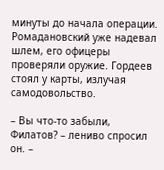минуты до начала операции. Ромадановский уже надевал шлем, его офицеры проверяли оружие. Гордеев стоял у карты, излучая самодовольство.

– Вы что-то забыли, Филатов? – лениво спросил он. –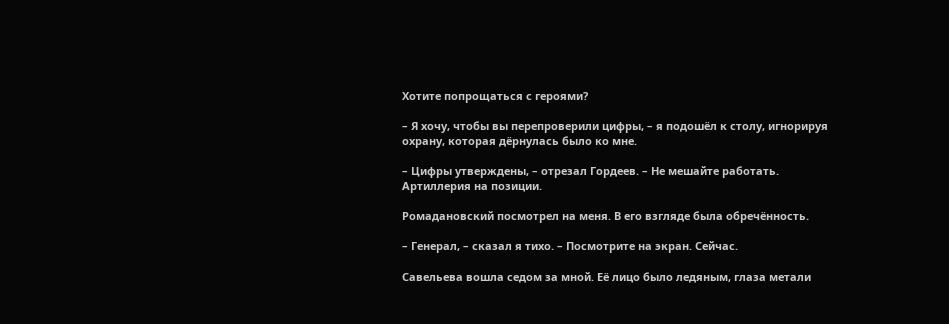Хотите попрощаться с героями?

– Я хочу, чтобы вы перепроверили цифры, – я подошёл к столу, игнорируя охрану, которая дёрнулась было ко мне.

– Цифры утверждены, – отрезал Гордеев. – Не мешайте работать. Артиллерия на позиции.

Ромадановский посмотрел на меня. В его взгляде была обречённость.

– Генерал, – сказал я тихо. – Посмотрите на экран. Сейчас.

Савельева вошла седом за мной. Её лицо было ледяным, глаза метали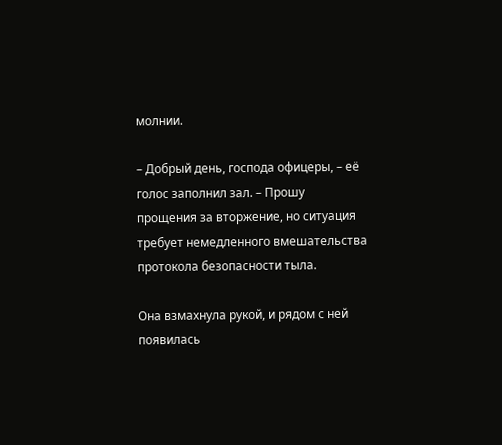молнии.

– Добрый день, господа офицеры, – её голос заполнил зал. – Прошу прощения за вторжение, но ситуация требует немедленного вмешательства протокола безопасности тыла.

Она взмахнула рукой, и рядом с ней появилась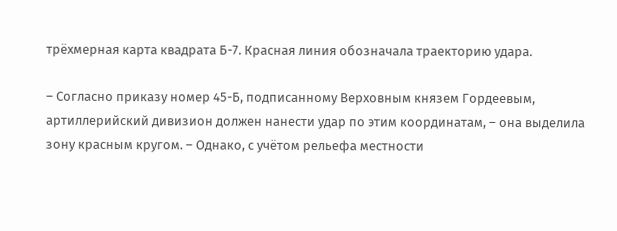трёхмерная карта квадрата Б-7. Красная линия обозначала траекторию удара.

– Согласно приказу номер 45-Б, подписанному Верховным князем Гордеевым, артиллерийский дивизион должен нанести удар по этим координатам, – она выделила зону красным кругом. – Однако, с учётом рельефа местности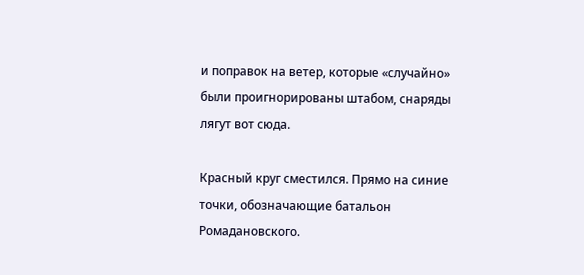и поправок на ветер, которые «случайно» были проигнорированы штабом, снаряды лягут вот сюда.

Красный круг сместился. Прямо на синие точки, обозначающие батальон Ромадановского.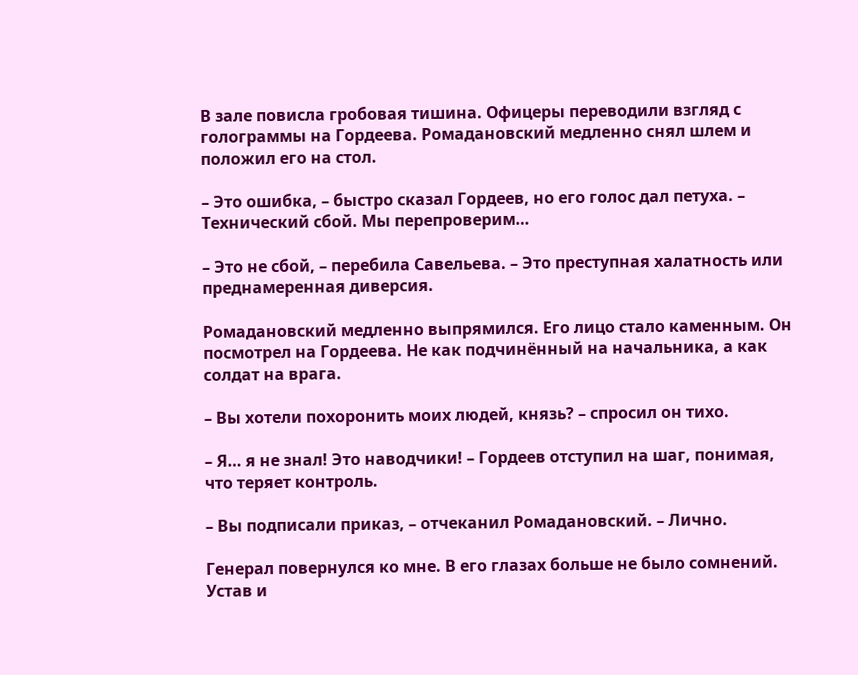В зале повисла гробовая тишина. Офицеры переводили взгляд с голограммы на Гордеева. Ромадановский медленно снял шлем и положил его на стол.

– Это ошибка, – быстро сказал Гордеев, но его голос дал петуха. – Технический сбой. Мы перепроверим…

– Это не сбой, – перебила Савельева. – Это преступная халатность или преднамеренная диверсия.

Ромадановский медленно выпрямился. Его лицо стало каменным. Он посмотрел на Гордеева. Не как подчинённый на начальника, а как солдат на врага.

– Вы хотели похоронить моих людей, князь? – спросил он тихо.

– Я… я не знал! Это наводчики! – Гордеев отступил на шаг, понимая, что теряет контроль.

– Вы подписали приказ, – отчеканил Ромадановский. – Лично.

Генерал повернулся ко мне. В его глазах больше не было сомнений. Устав и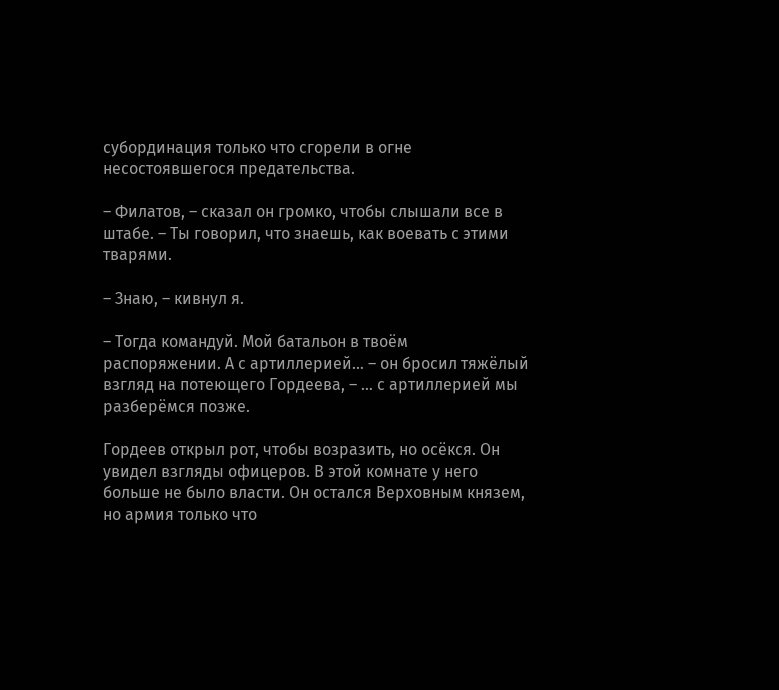субординация только что сгорели в огне несостоявшегося предательства.

– Филатов, – сказал он громко, чтобы слышали все в штабе. – Ты говорил, что знаешь, как воевать с этими тварями.

– Знаю, – кивнул я.

– Тогда командуй. Мой батальон в твоём распоряжении. А с артиллерией… – он бросил тяжёлый взгляд на потеющего Гордеева, – … с артиллерией мы разберёмся позже.

Гордеев открыл рот, чтобы возразить, но осёкся. Он увидел взгляды офицеров. В этой комнате у него больше не было власти. Он остался Верховным князем, но армия только что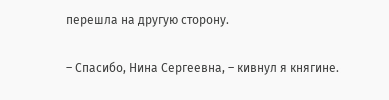перешла на другую сторону.

– Спасибо, Нина Сергеевна, – кивнул я княгине.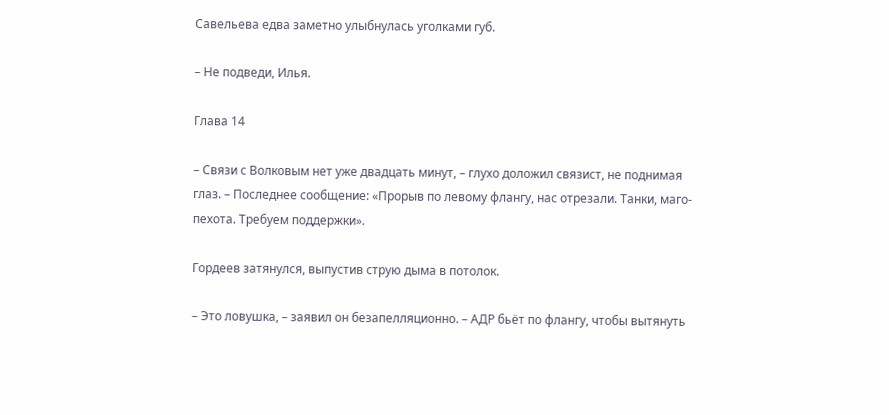Савельева едва заметно улыбнулась уголками губ.

– Не подведи, Илья.

Глава 14

– Связи с Волковым нет уже двадцать минут, – глухо доложил связист, не поднимая глаз. – Последнее сообщение: «Прорыв по левому флангу, нас отрезали. Танки, маго-пехота. Требуем поддержки».

Гордеев затянулся, выпустив струю дыма в потолок.

– Это ловушка, – заявил он безапелляционно. – АДР бьёт по флангу, чтобы вытянуть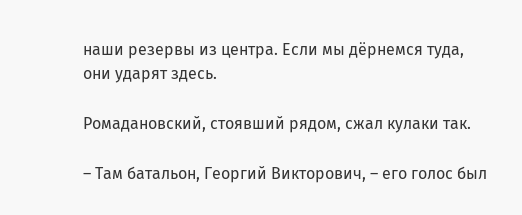наши резервы из центра. Если мы дёрнемся туда, они ударят здесь.

Ромадановский, стоявший рядом, сжал кулаки так.

– Там батальон, Георгий Викторович, – его голос был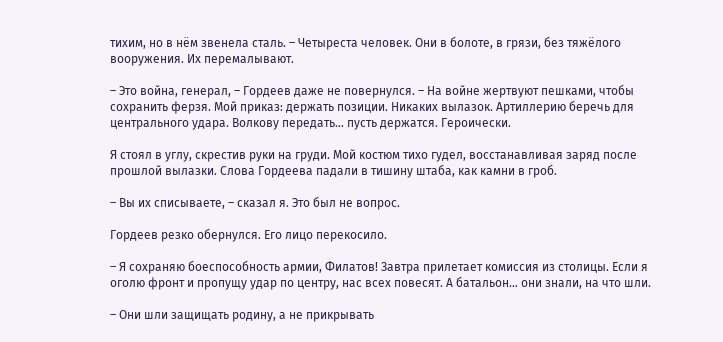тихим, но в нём звенела сталь. – Четыреста человек. Они в болоте, в грязи, без тяжёлого вооружения. Их перемалывают.

– Это война, генерал, – Гордеев даже не повернулся. – На войне жертвуют пешками, чтобы сохранить ферзя. Мой приказ: держать позиции. Никаких вылазок. Артиллерию беречь для центрального удара. Волкову передать… пусть держатся. Героически.

Я стоял в углу, скрестив руки на груди. Мой костюм тихо гудел, восстанавливая заряд после прошлой вылазки. Слова Гордеева падали в тишину штаба, как камни в гроб.

– Вы их списываете, – сказал я. Это был не вопрос.

Гордеев резко обернулся. Его лицо перекосило.

– Я сохраняю боеспособность армии, Филатов! Завтра прилетает комиссия из столицы. Если я оголю фронт и пропущу удар по центру, нас всех повесят. А батальон… они знали, на что шли.

– Они шли защищать родину, а не прикрывать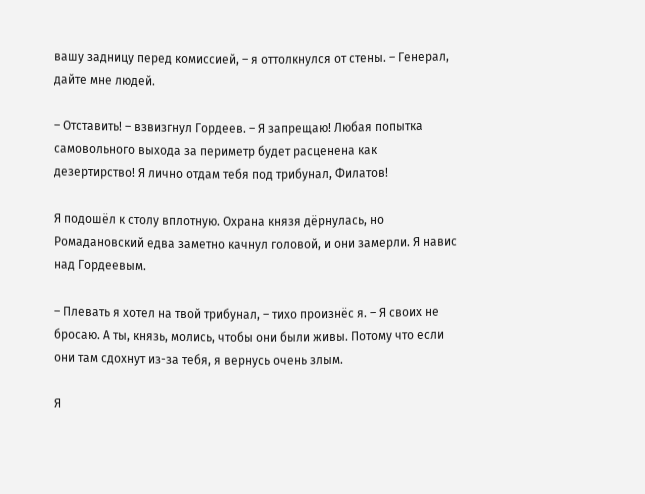вашу задницу перед комиссией, – я оттолкнулся от стены. – Генерал, дайте мне людей.

– Отставить! – взвизгнул Гордеев. – Я запрещаю! Любая попытка самовольного выхода за периметр будет расценена как дезертирство! Я лично отдам тебя под трибунал, Филатов!

Я подошёл к столу вплотную. Охрана князя дёрнулась, но Ромадановский едва заметно качнул головой, и они замерли. Я навис над Гордеевым.

– Плевать я хотел на твой трибунал, – тихо произнёс я. – Я своих не бросаю. А ты, князь, молись, чтобы они были живы. Потому что если они там сдохнут из-за тебя, я вернусь очень злым.

Я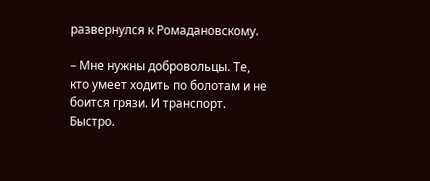развернулся к Ромадановскому.

– Мне нужны добровольцы. Те, кто умеет ходить по болотам и не боится грязи. И транспорт. Быстро.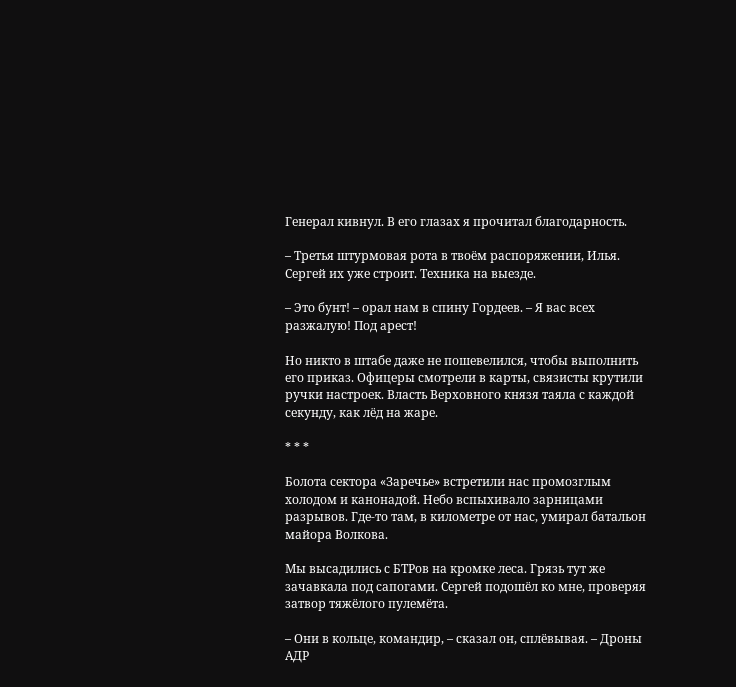Генерал кивнул. В его глазах я прочитал благодарность.

– Третья штурмовая рота в твоём распоряжении, Илья. Сергей их уже строит. Техника на выезде.

– Это бунт! – орал нам в спину Гордеев. – Я вас всех разжалую! Под арест!

Но никто в штабе даже не пошевелился, чтобы выполнить его приказ. Офицеры смотрели в карты, связисты крутили ручки настроек. Власть Верховного князя таяла с каждой секунду, как лёд на жаре.

* * *

Болота сектора «Заречье» встретили нас промозглым холодом и канонадой. Небо вспыхивало зарницами разрывов. Где-то там, в километре от нас, умирал батальон майора Волкова.

Мы высадились с БТРов на кромке леса. Грязь тут же зачавкала под сапогами. Сергей подошёл ко мне, проверяя затвор тяжёлого пулемёта.

– Они в кольце, командир, – сказал он, сплёвывая. – Дроны АДР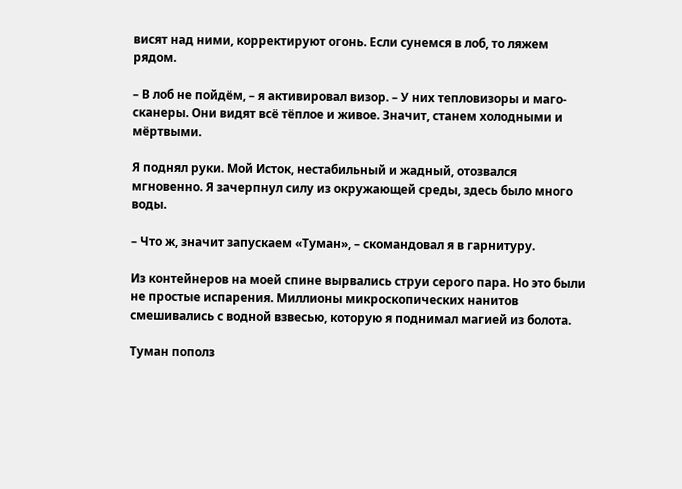висят над ними, корректируют огонь. Если сунемся в лоб, то ляжем рядом.

– В лоб не пойдём, – я активировал визор. – У них тепловизоры и маго-сканеры. Они видят всё тёплое и живое. Значит, станем холодными и мёртвыми.

Я поднял руки. Мой Исток, нестабильный и жадный, отозвался мгновенно. Я зачерпнул силу из окружающей среды, здесь было много воды.

– Что ж, значит запускаем «Туман», – скомандовал я в гарнитуру.

Из контейнеров на моей спине вырвались струи серого пара. Но это были не простые испарения. Миллионы микроскопических нанитов смешивались с водной взвесью, которую я поднимал магией из болота.

Туман пополз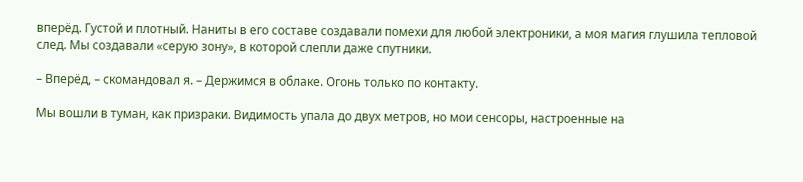вперёд. Густой и плотный. Наниты в его составе создавали помехи для любой электроники, а моя магия глушила тепловой след. Мы создавали «серую зону», в которой слепли даже спутники.

– Вперёд, – скомандовал я. – Держимся в облаке. Огонь только по контакту.

Мы вошли в туман, как призраки. Видимость упала до двух метров, но мои сенсоры, настроенные на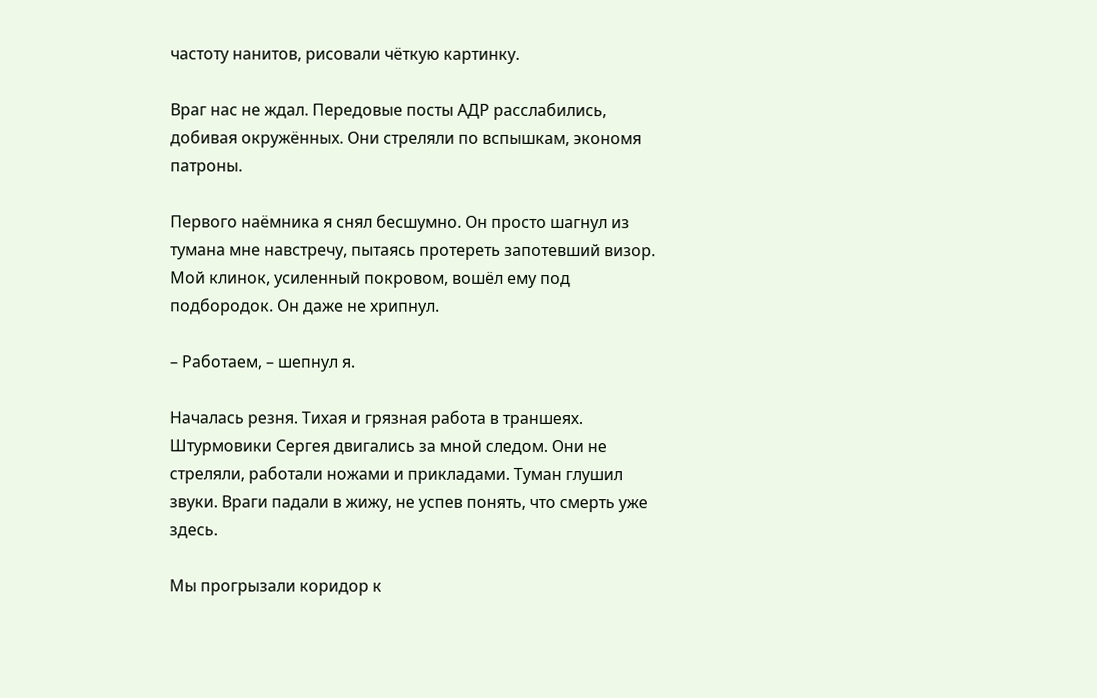частоту нанитов, рисовали чёткую картинку.

Враг нас не ждал. Передовые посты АДР расслабились, добивая окружённых. Они стреляли по вспышкам, экономя патроны.

Первого наёмника я снял бесшумно. Он просто шагнул из тумана мне навстречу, пытаясь протереть запотевший визор. Мой клинок, усиленный покровом, вошёл ему под подбородок. Он даже не хрипнул.

– Работаем, – шепнул я.

Началась резня. Тихая и грязная работа в траншеях. Штурмовики Сергея двигались за мной следом. Они не стреляли, работали ножами и прикладами. Туман глушил звуки. Враги падали в жижу, не успев понять, что смерть уже здесь.

Мы прогрызали коридор к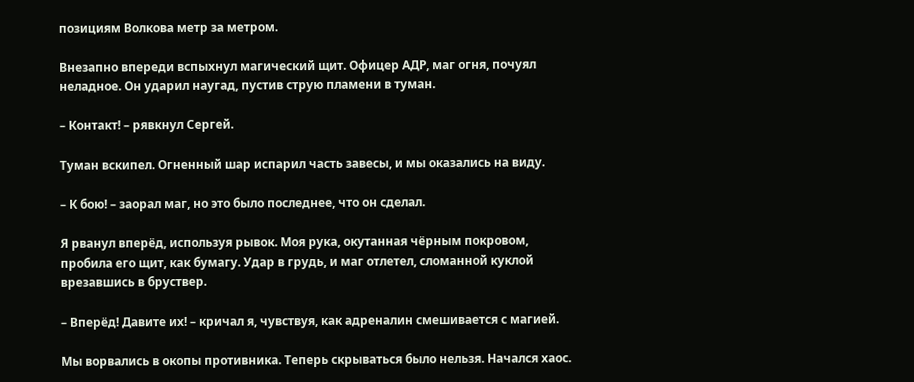позициям Волкова метр за метром.

Внезапно впереди вспыхнул магический щит. Офицер АДР, маг огня, почуял неладное. Он ударил наугад, пустив струю пламени в туман.

– Контакт! – рявкнул Сергей.

Туман вскипел. Огненный шар испарил часть завесы, и мы оказались на виду.

– К бою! – заорал маг, но это было последнее, что он сделал.

Я рванул вперёд, используя рывок. Моя рука, окутанная чёрным покровом, пробила его щит, как бумагу. Удар в грудь, и маг отлетел, сломанной куклой врезавшись в бруствер.

– Вперёд! Давите их! – кричал я, чувствуя, как адреналин смешивается с магией.

Мы ворвались в окопы противника. Теперь скрываться было нельзя. Начался хаос.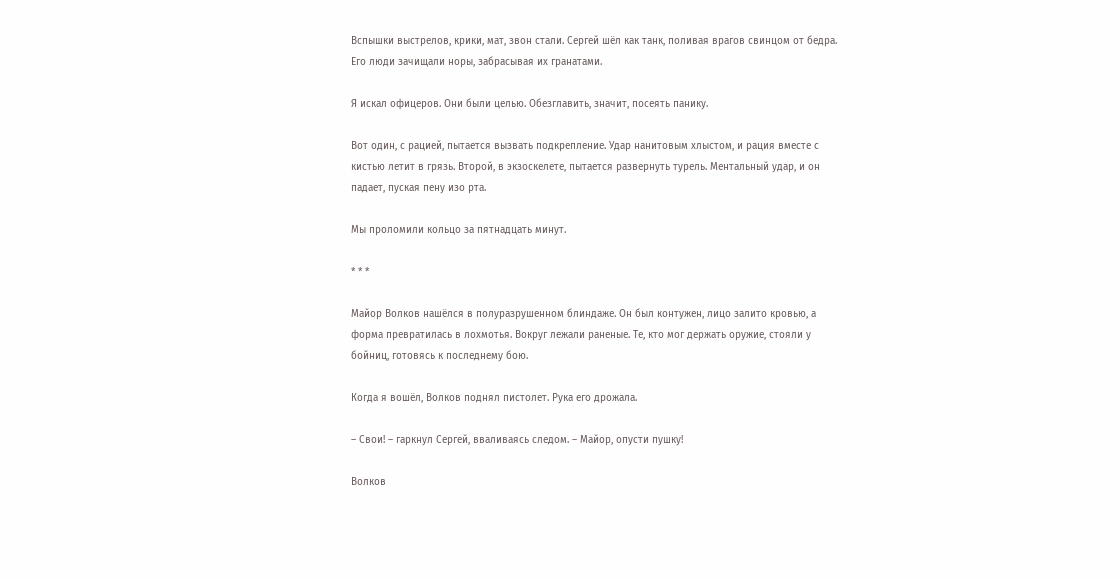Вспышки выстрелов, крики, мат, звон стали. Сергей шёл как танк, поливая врагов свинцом от бедра. Его люди зачищали норы, забрасывая их гранатами.

Я искал офицеров. Они были целью. Обезглавить, значит, посеять панику.

Вот один, с рацией, пытается вызвать подкрепление. Удар нанитовым хлыстом, и рация вместе с кистью летит в грязь. Второй, в экзоскелете, пытается развернуть турель. Ментальный удар, и он падает, пуская пену изо рта.

Мы проломили кольцо за пятнадцать минут.

* * *

Майор Волков нашёлся в полуразрушенном блиндаже. Он был контужен, лицо залито кровью, а форма превратилась в лохмотья. Вокруг лежали раненые. Те, кто мог держать оружие, стояли у бойниц, готовясь к последнему бою.

Когда я вошёл, Волков поднял пистолет. Рука его дрожала.

– Свои! – гаркнул Сергей, вваливаясь следом. – Майор, опусти пушку!

Волков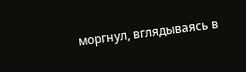моргнул, вглядываясь в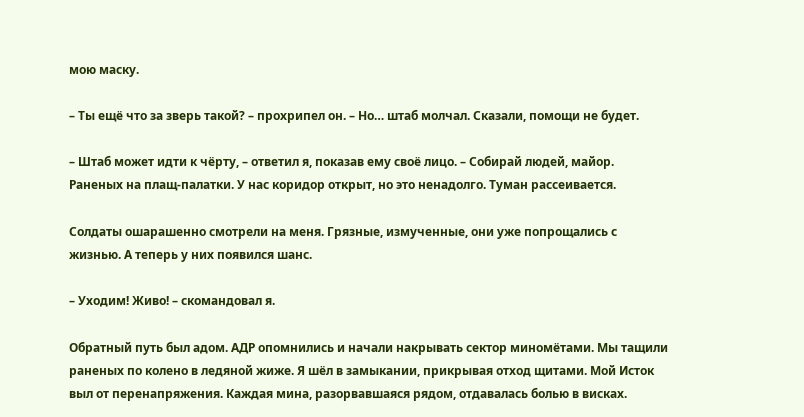мою маску.

– Ты ещё что за зверь такой? – прохрипел он. – Но… штаб молчал. Сказали, помощи не будет.

– Штаб может идти к чёрту, – ответил я, показав ему своё лицо. – Собирай людей, майор. Раненых на плащ-палатки. У нас коридор открыт, но это ненадолго. Туман рассеивается.

Солдаты ошарашенно смотрели на меня. Грязные, измученные, они уже попрощались с жизнью. А теперь у них появился шанс.

– Уходим! Живо! – скомандовал я.

Обратный путь был адом. АДР опомнились и начали накрывать сектор миномётами. Мы тащили раненых по колено в ледяной жиже. Я шёл в замыкании, прикрывая отход щитами. Мой Исток выл от перенапряжения. Каждая мина, разорвавшаяся рядом, отдавалась болью в висках.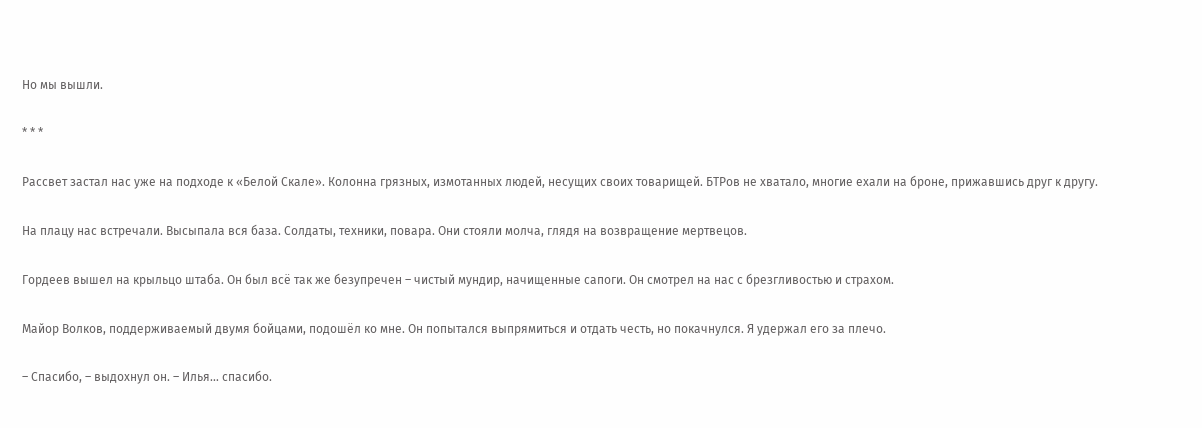Но мы вышли.

* * *

Рассвет застал нас уже на подходе к «Белой Скале». Колонна грязных, измотанных людей, несущих своих товарищей. БТРов не хватало, многие ехали на броне, прижавшись друг к другу.

На плацу нас встречали. Высыпала вся база. Солдаты, техники, повара. Они стояли молча, глядя на возвращение мертвецов.

Гордеев вышел на крыльцо штаба. Он был всё так же безупречен – чистый мундир, начищенные сапоги. Он смотрел на нас с брезгливостью и страхом.

Майор Волков, поддерживаемый двумя бойцами, подошёл ко мне. Он попытался выпрямиться и отдать честь, но покачнулся. Я удержал его за плечо.

– Спасибо, – выдохнул он. – Илья… спасибо.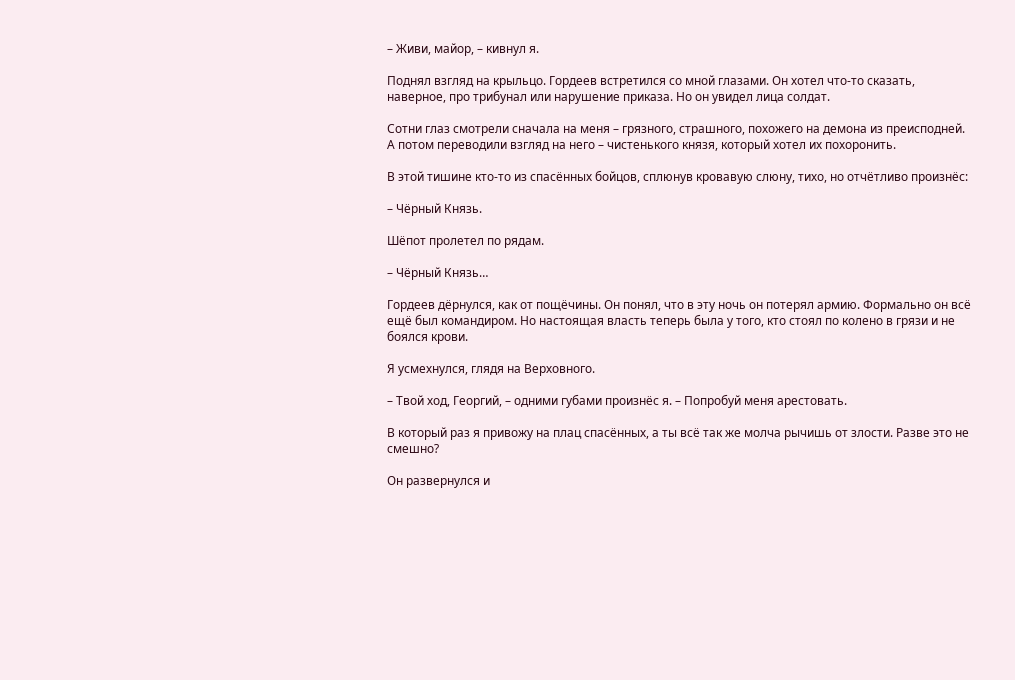– Живи, майор, – кивнул я.

Поднял взгляд на крыльцо. Гордеев встретился со мной глазами. Он хотел что-то сказать, наверное, про трибунал или нарушение приказа. Но он увидел лица солдат.

Сотни глаз смотрели сначала на меня – грязного, страшного, похожего на демона из преисподней. А потом переводили взгляд на него – чистенького князя, который хотел их похоронить.

В этой тишине кто-то из спасённых бойцов, сплюнув кровавую слюну, тихо, но отчётливо произнёс:

– Чёрный Князь.

Шёпот пролетел по рядам.

– Чёрный Князь…

Гордеев дёрнулся, как от пощёчины. Он понял, что в эту ночь он потерял армию. Формально он всё ещё был командиром. Но настоящая власть теперь была у того, кто стоял по колено в грязи и не боялся крови.

Я усмехнулся, глядя на Верховного.

– Твой ход, Георгий, – одними губами произнёс я. – Попробуй меня арестовать.

В который раз я привожу на плац спасённых, а ты всё так же молча рычишь от злости. Разве это не смешно?

Он развернулся и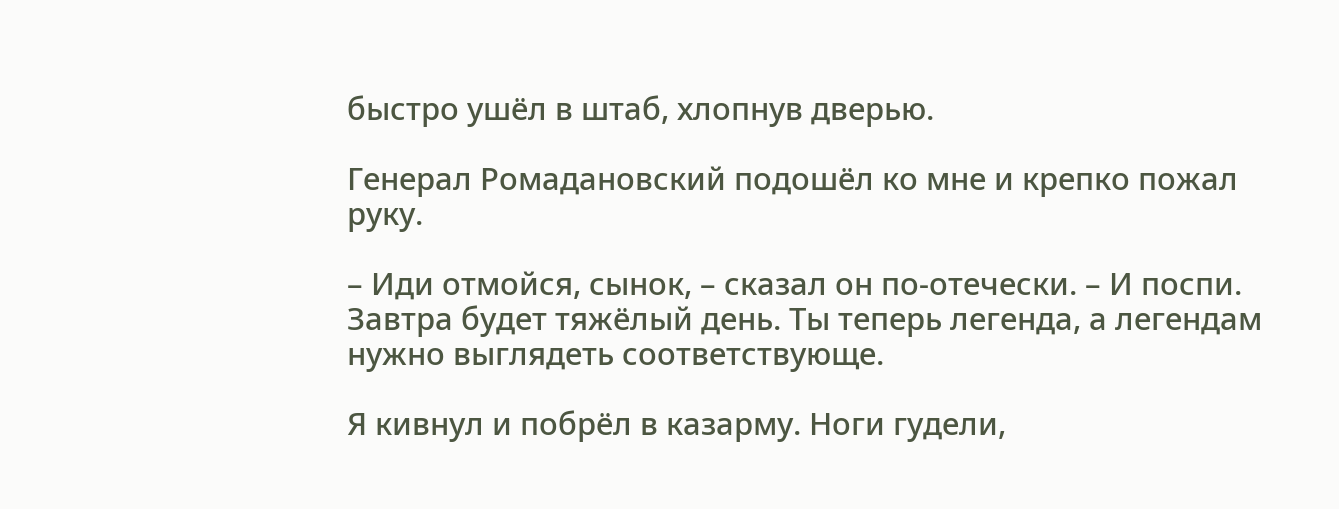быстро ушёл в штаб, хлопнув дверью.

Генерал Ромадановский подошёл ко мне и крепко пожал руку.

– Иди отмойся, сынок, – сказал он по-отечески. – И поспи. Завтра будет тяжёлый день. Ты теперь легенда, а легендам нужно выглядеть соответствующе.

Я кивнул и побрёл в казарму. Ноги гудели,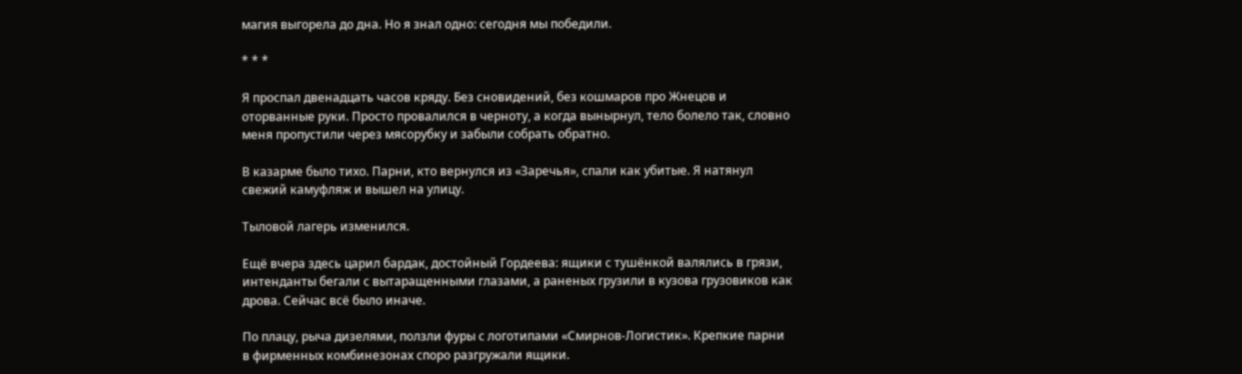магия выгорела до дна. Но я знал одно: сегодня мы победили.

* * *

Я проспал двенадцать часов кряду. Без сновидений, без кошмаров про Жнецов и оторванные руки. Просто провалился в черноту, а когда вынырнул, тело болело так, словно меня пропустили через мясорубку и забыли собрать обратно.

В казарме было тихо. Парни, кто вернулся из «Заречья», спали как убитые. Я натянул свежий камуфляж и вышел на улицу.

Тыловой лагерь изменился.

Ещё вчера здесь царил бардак, достойный Гордеева: ящики с тушёнкой валялись в грязи, интенданты бегали с вытаращенными глазами, а раненых грузили в кузова грузовиков как дрова. Сейчас всё было иначе.

По плацу, рыча дизелями, ползли фуры с логотипами «Смирнов-Логистик». Крепкие парни в фирменных комбинезонах споро разгружали ящики.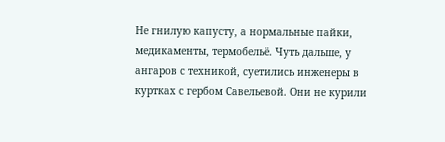Не гнилую капусту, а нормальные пайки, медикаменты, термобельё. Чуть дальше, у ангаров с техникой, суетились инженеры в куртках с гербом Савельевой. Они не курили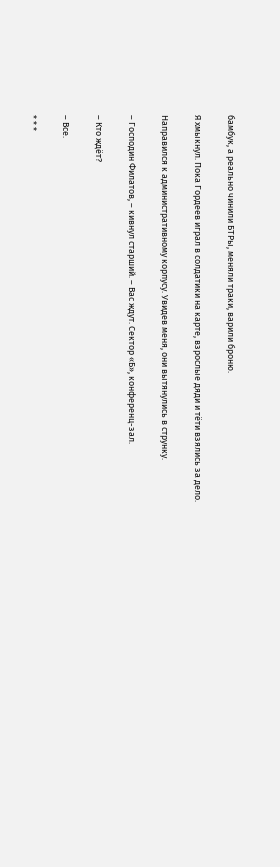бамбук, а реально чинили БТРы, меняли траки, варили броню.

Я хмыкнул. Пока Гордеев играл в солдатики на карте, взрослые дяди и тёти взялись за дело.

Направился к административному корпусу. Увидев меня, они вытянулись в струнку.

– Господин Филатов, – кивнул старший. – Вас ждут. Сектор «Б», конференц-зал.

– Кто ждёт?

– Все.

* * *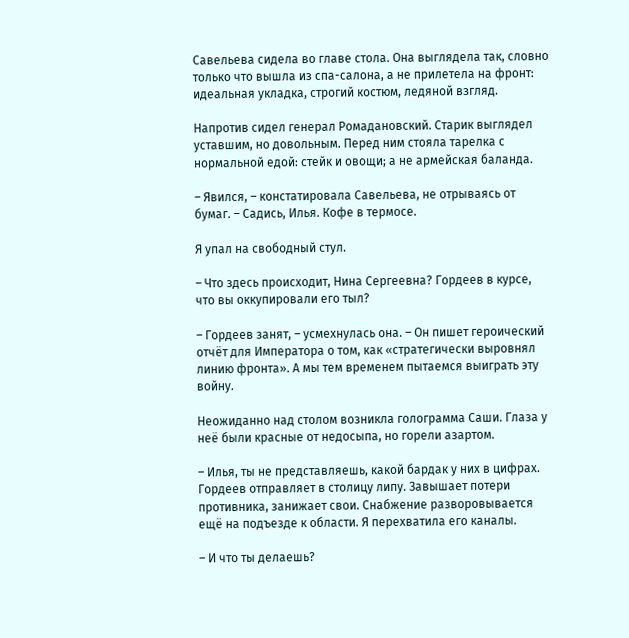Савельева сидела во главе стола. Она выглядела так, словно только что вышла из спа-салона, а не прилетела на фронт: идеальная укладка, строгий костюм, ледяной взгляд.

Напротив сидел генерал Ромадановский. Старик выглядел уставшим, но довольным. Перед ним стояла тарелка с нормальной едой: стейк и овощи; а не армейская баланда.

– Явился, – констатировала Савельева, не отрываясь от бумаг. – Садись, Илья. Кофе в термосе.

Я упал на свободный стул.

– Что здесь происходит, Нина Сергеевна? Гордеев в курсе, что вы оккупировали его тыл?

– Гордеев занят, – усмехнулась она. – Он пишет героический отчёт для Императора о том, как «стратегически выровнял линию фронта». А мы тем временем пытаемся выиграть эту войну.

Неожиданно над столом возникла голограмма Саши. Глаза у неё были красные от недосыпа, но горели азартом.

– Илья, ты не представляешь, какой бардак у них в цифрах. Гордеев отправляет в столицу липу. Завышает потери противника, занижает свои. Снабжение разворовывается ещё на подъезде к области. Я перехватила его каналы.

– И что ты делаешь?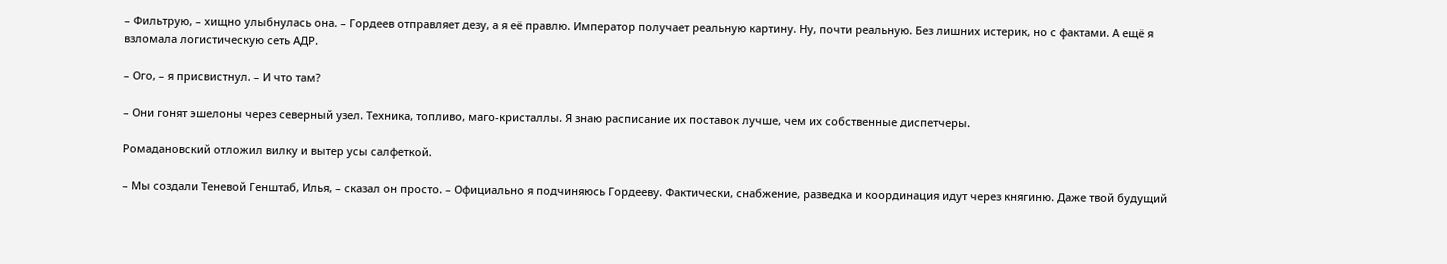– Фильтрую, – хищно улыбнулась она. – Гордеев отправляет дезу, а я её правлю. Император получает реальную картину. Ну, почти реальную. Без лишних истерик, но с фактами. А ещё я взломала логистическую сеть АДР.

– Ого, – я присвистнул. – И что там?

– Они гонят эшелоны через северный узел. Техника, топливо, маго-кристаллы. Я знаю расписание их поставок лучше, чем их собственные диспетчеры.

Ромадановский отложил вилку и вытер усы салфеткой.

– Мы создали Теневой Генштаб, Илья, – сказал он просто. – Официально я подчиняюсь Гордееву. Фактически, снабжение, разведка и координация идут через княгиню. Даже твой будущий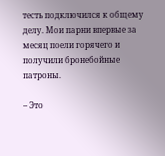тесть подключился к общему делу. Мои парни впервые за месяц поели горячего и получили бронебойные патроны.

– Это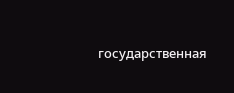государственная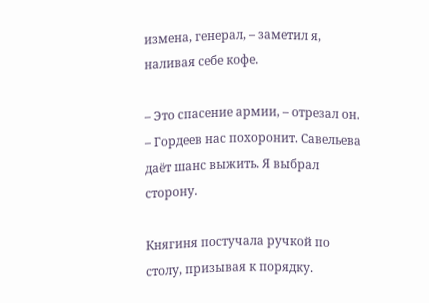измена, генерал, – заметил я, наливая себе кофе.

– Это спасение армии, – отрезал он. – Гордеев нас похоронит. Савельева даёт шанс выжить. Я выбрал сторону.

Княгиня постучала ручкой по столу, призывая к порядку.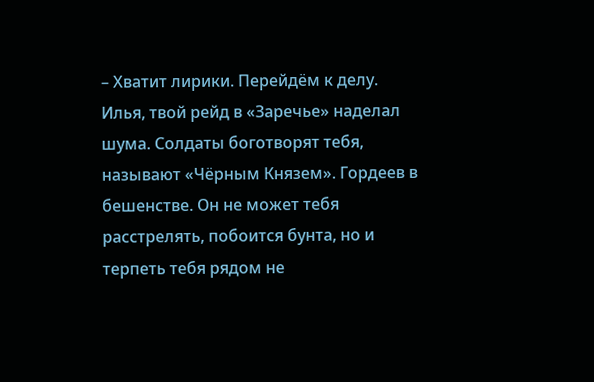– Хватит лирики. Перейдём к делу. Илья, твой рейд в «Заречье» наделал шума. Солдаты боготворят тебя, называют «Чёрным Князем». Гордеев в бешенстве. Он не может тебя расстрелять, побоится бунта, но и терпеть тебя рядом не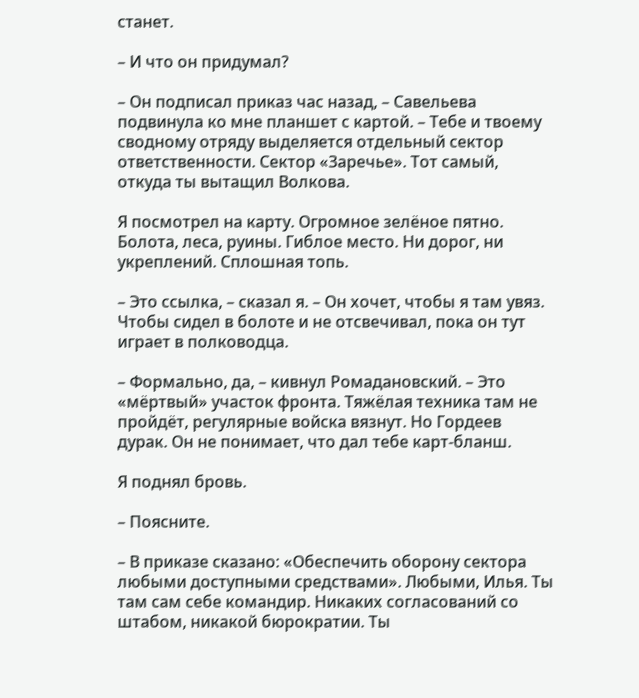станет.

– И что он придумал?

– Он подписал приказ час назад, – Савельева подвинула ко мне планшет с картой. – Тебе и твоему сводному отряду выделяется отдельный сектор ответственности. Сектор «Заречье». Тот самый, откуда ты вытащил Волкова.

Я посмотрел на карту. Огромное зелёное пятно. Болота, леса, руины. Гиблое место. Ни дорог, ни укреплений. Сплошная топь.

– Это ссылка, – сказал я. – Он хочет, чтобы я там увяз. Чтобы сидел в болоте и не отсвечивал, пока он тут играет в полководца.

– Формально, да, – кивнул Ромадановский. – Это «мёртвый» участок фронта. Тяжёлая техника там не пройдёт, регулярные войска вязнут. Но Гордеев дурак. Он не понимает, что дал тебе карт-бланш.

Я поднял бровь.

– Поясните.

– В приказе сказано: «Обеспечить оборону сектора любыми доступными средствами». Любыми, Илья. Ты там сам себе командир. Никаких согласований со штабом, никакой бюрократии. Ты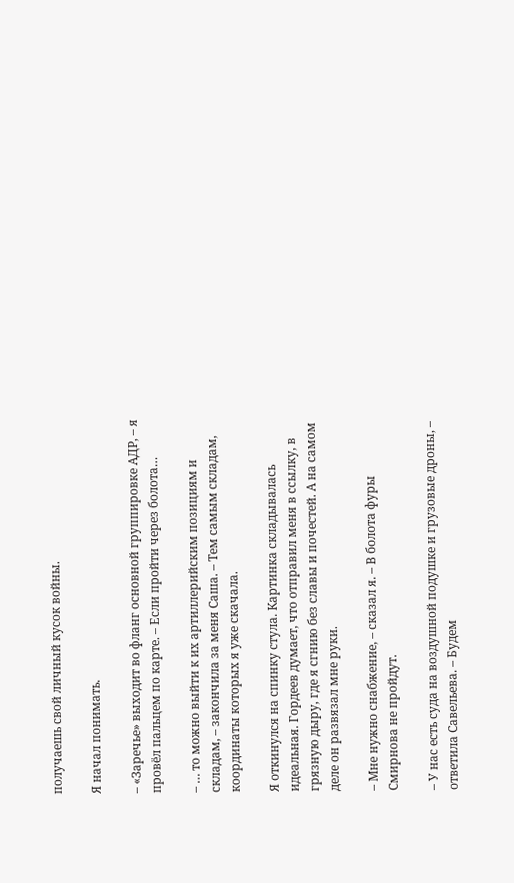получаешь свой личный кусок войны.

Я начал понимать.

– «Заречье» выходит во фланг основной группировке АДР, – я провёл пальцем по карте. – Если пройти через болота…

– … то можно выйти к их артиллерийским позициям и складам, – закончила за меня Саша. – Тем самым складам, координаты которых я уже скачала.

Я откинулся на спинку стула. Картинка складывалась идеальная. Гордеев думает, что отправил меня в ссылку, в грязную дыру, где я сгнию без славы и почестей. А на самом деле он развязал мне руки.

– Мне нужно снабжение, – сказал я. – В болота фуры Смирнова не пройдут.

– У нас есть суда на воздушной подушке и грузовые дроны, – ответила Савельева. – Будем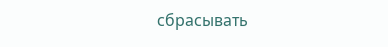сбрасывать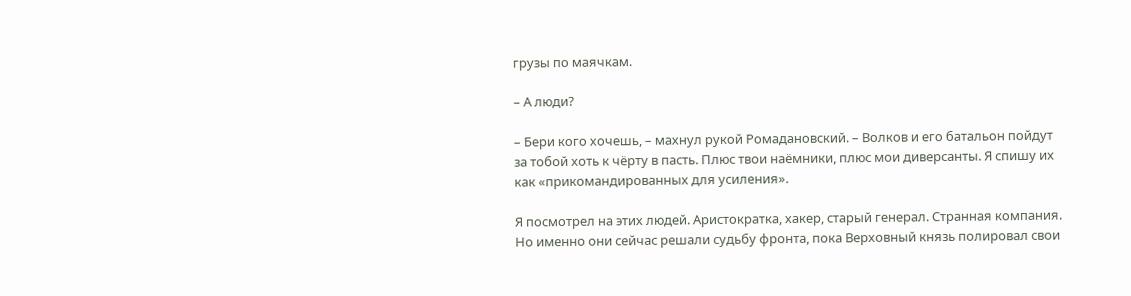грузы по маячкам.

– А люди?

– Бери кого хочешь, – махнул рукой Ромадановский. – Волков и его батальон пойдут за тобой хоть к чёрту в пасть. Плюс твои наёмники, плюс мои диверсанты. Я спишу их как «прикомандированных для усиления».

Я посмотрел на этих людей. Аристократка, хакер, старый генерал. Странная компания. Но именно они сейчас решали судьбу фронта, пока Верховный князь полировал свои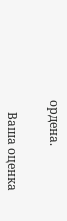ордена.


    Ваша оценка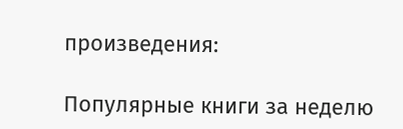произведения:

Популярные книги за неделю